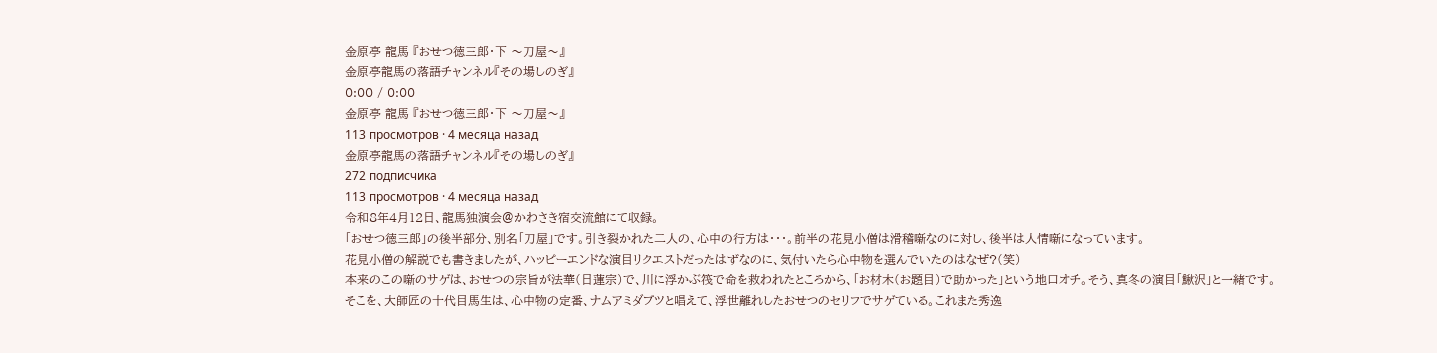金原亭 龍馬 『おせつ徳三郎・下 〜刀屋〜』
金原亭龍馬の落語チャンネル『その場しのぎ』
0:00 / 0:00
金原亭 龍馬 『おせつ徳三郎・下 〜刀屋〜』
113 просмотров · 4 месяца назад
金原亭龍馬の落語チャンネル『その場しのぎ』
272 подписчика
113 просмотров · 4 месяца назад
令和8年4月12日、龍馬独演会@かわさき宿交流館にて収録。
「おせつ徳三郎」の後半部分、別名「刀屋」です。引き裂かれた二人の、心中の行方は・・・。前半の花見小僧は滑稽噺なのに対し、後半は人情噺になっています。
花見小僧の解説でも書きましたが、ハッピーエンドな演目リクエストだったはずなのに、気付いたら心中物を選んでいたのはなぜ?(笑)
本来のこの噺のサゲは、おせつの宗旨が法華(日蓮宗)で、川に浮かぶ筏で命を救われたところから、「お材木(お題目)で助かった」という地口オチ。そう、真冬の演目「鰍沢」と一緒です。
そこを、大師匠の十代目馬生は、心中物の定番、ナムアミダブツと唱えて、浮世離れしたおせつのセリフでサゲている。これまた秀逸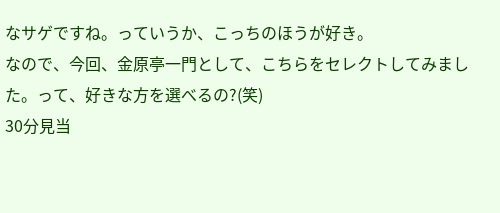なサゲですね。っていうか、こっちのほうが好き。
なので、今回、金原亭一門として、こちらをセレクトしてみました。って、好きな方を選べるの?(笑)
30分見当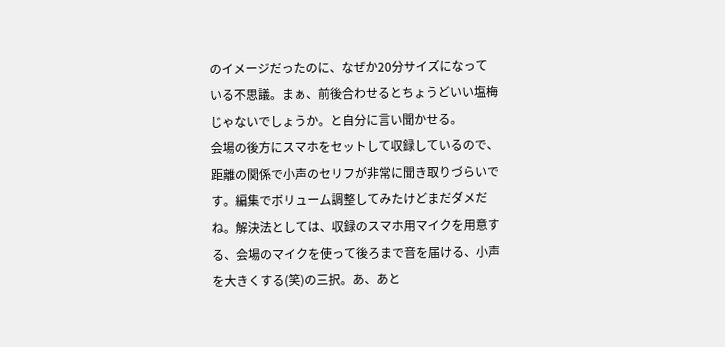のイメージだったのに、なぜか20分サイズになっている不思議。まぁ、前後合わせるとちょうどいい塩梅じゃないでしょうか。と自分に言い聞かせる。
会場の後方にスマホをセットして収録しているので、距離の関係で小声のセリフが非常に聞き取りづらいです。編集でボリューム調整してみたけどまだダメだね。解決法としては、収録のスマホ用マイクを用意する、会場のマイクを使って後ろまで音を届ける、小声を大きくする(笑)の三択。あ、あと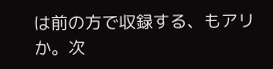は前の方で収録する、もアリか。次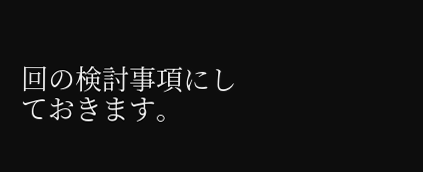回の検討事項にしておきます。